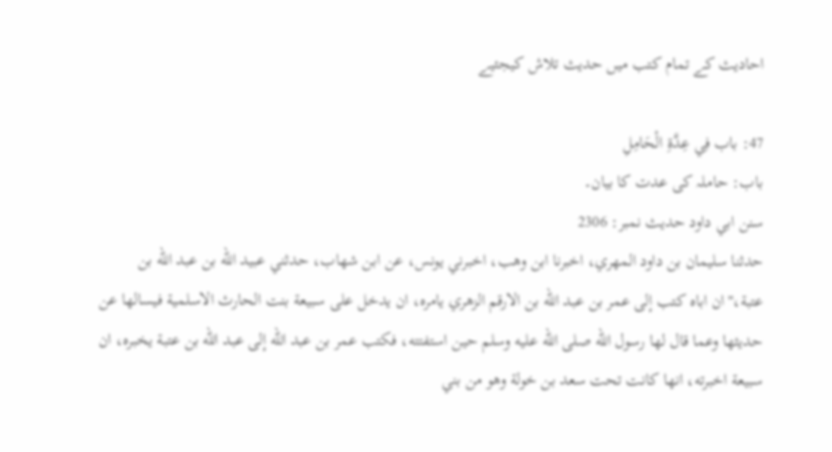احادیث کے تمام کتب میں حدیث تلاش کیجئیے

47: باب فِي عِدَّةِ الْحَامِلِ
باب: حاملہ کی عدت کا بیان۔
سنن ابي داود حدیث نمبر: 2306
حدثنا سليمان بن داود المهري، اخبرنا ابن وهب، اخبرني يونس، عن ابن شهاب، حدثني عبيد الله بن عبد الله بن عتبة،"ان اباه كتب إلى عمر بن عبد الله بن الارقم الزهري يامره، ان يدخل على سبيعة بنت الحارث الاسلمية فيسالها عن حديثها وعما قال لها رسول الله صلى الله عليه وسلم حين استفتته، فكتب عمر بن عبد الله إلى عبد الله بن عتبة يخبره، ان سبيعة اخبرته، انها كانت تحت سعد بن خولة وهو من بني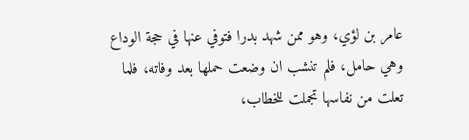عامر بن لؤي، وهو ممن شهد بدرا فتوفي عنها في حجة الوداع وهي حامل، فلم تنشب ان وضعت حملها بعد وفاته، فلما تعلت من نفاسها تجملت للخطاب،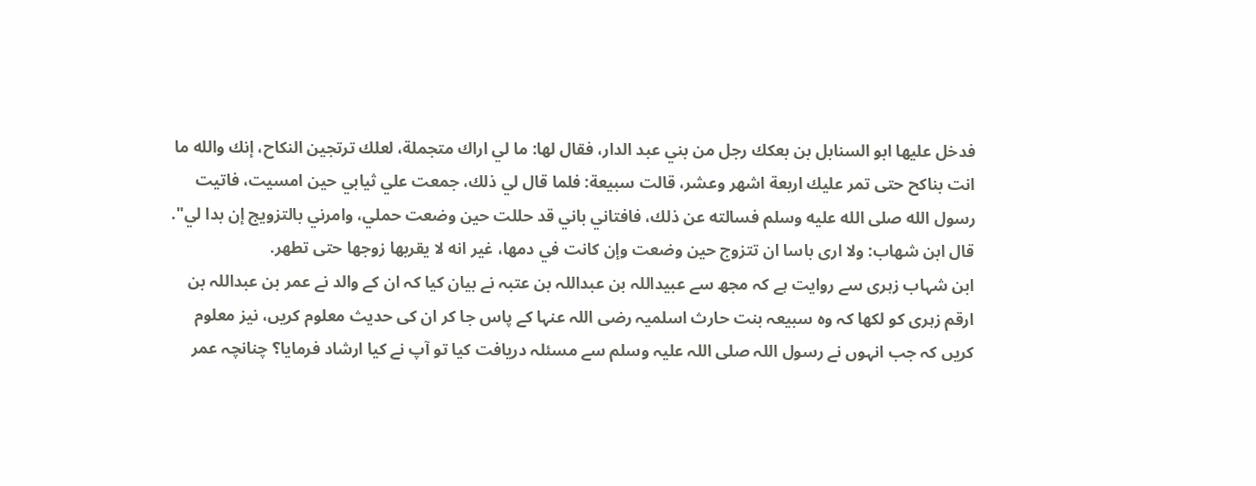فدخل عليها ابو السنابل بن بعكك رجل من بني عبد الدار، فقال لها: ما لي اراك متجملة، لعلك ترتجين النكاح، إنك والله ما انت بناكح حتى تمر عليك اربعة اشهر وعشر، قالت سبيعة: فلما قال لي ذلك، جمعت علي ثيابي حين امسيت، فاتيت رسول الله صلى الله عليه وسلم فسالته عن ذلك، فافتاني باني قد حللت حين وضعت حملي، وامرني بالتزويج إن بدا لي". قال ابن شهاب: ولا ارى باسا ان تتزوج حين وضعت وإن كانت في دمها، غير انه لا يقربها زوجها حتى تطهر.
ابن شہاب زہری سے روایت ہے کہ مجھ سے عبیداللہ بن عبداللہ بن عتبہ نے بیان کیا کہ ان کے والد نے عمر بن عبداللہ بن ارقم زہری کو لکھا کہ وہ سبیعہ بنت حارث اسلمیہ رضی اللہ عنہا کے پاس جا کر ان کی حدیث معلوم کریں، نیز معلوم کریں کہ جب انہوں نے رسول اللہ صلی اللہ علیہ وسلم سے مسئلہ دریافت کیا تو آپ نے کیا ارشاد فرمایا؟ چنانچہ عمر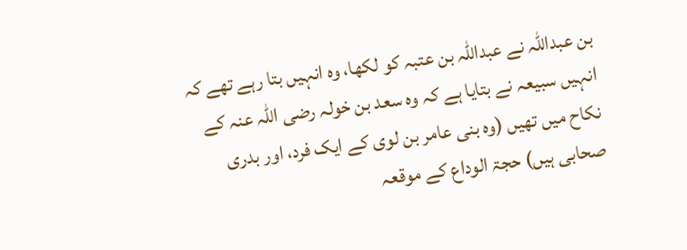بن عبداللہ نے عبداللہ بن عتبہ کو لکھا، وہ انہیں بتا رہے تھے کہ انہیں سبیعہ نے بتایا ہے کہ وہ سعد بن خولہ رضی اللہ عنہ کے نکاح میں تھیں (وہ بنی عامر بن لوی کے ایک فرد، اور بدری صحابی ہیں) حجۃ الوداع کے موقعہ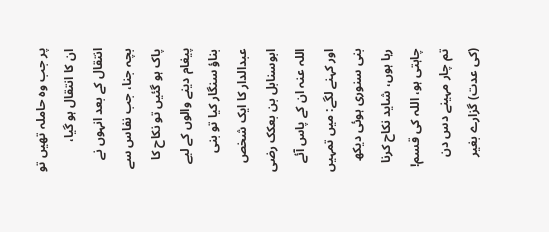پر جب وہ حاملہ تھیں تو ان کا انتقال ہو گیا، انتقال کے بعد انہوں نے بچہ جنا، جب نفاس سے پاک ہو گئیں تو نکاح کا پیغام دینے والوں کے لیے بناؤ سنگار کیا تو بنی عبدالدار کا ایک شخص ابوسنابل بن بعکک رضی اللہ عنہ ان کے پاس آئے اور کہنے لگے: میں تمہیں بنی سنوری ہوئی دیکھ رہا ہوں، شاید نکاح کرنا چاہتی ہو، اللہ کی قسم! تم چار مہینے دس دن (کی عدت) گزارے بغیر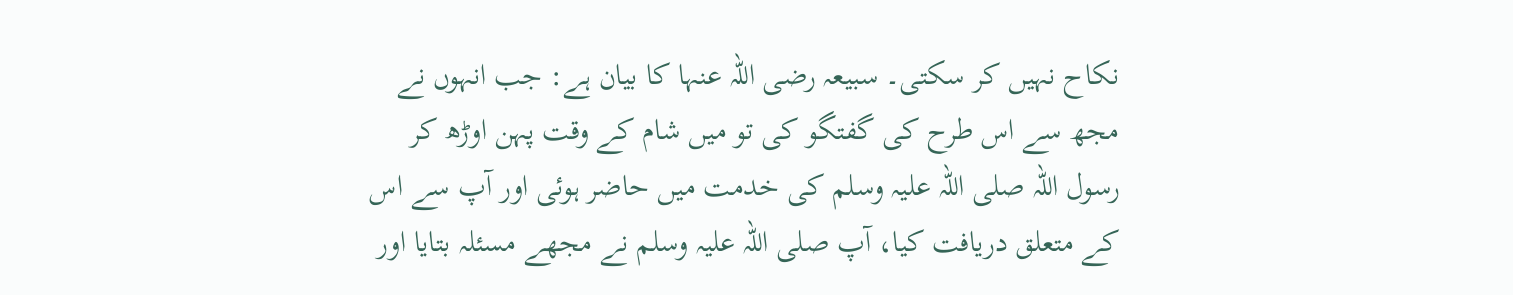نکاح نہیں کر سکتی۔ سبیعہ رضی اللہ عنہا کا بیان ہے: جب انہوں نے مجھ سے اس طرح کی گفتگو کی تو میں شام کے وقت پہن اوڑھ کر رسول اللہ صلی اللہ علیہ وسلم کی خدمت میں حاضر ہوئی اور آپ سے اس کے متعلق دریافت کیا، آپ صلی اللہ علیہ وسلم نے مجھے مسئلہ بتایا اور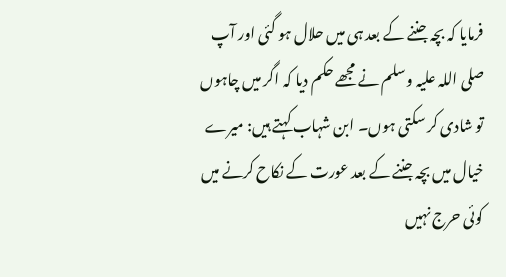فرمایا کہ بچہ جننے کے بعد ہی میں حلال ہو گئی اور آپ صلی اللہ علیہ وسلم نے مجھے حکم دیا کہ اگر میں چاہوں تو شادی کر سکتی ہوں۔ ابن شہاب کہتے ہیں: میرے خیال میں بچہ جننے کے بعد عورت کے نکاح کرنے میں کوئی حرج نہیں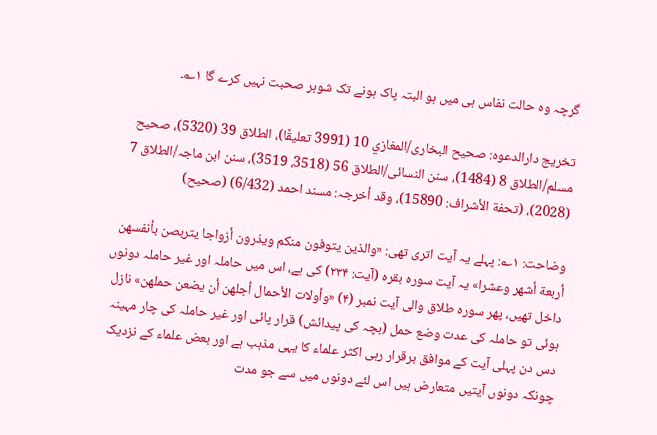گرچہ وہ حالت نفاس ہی میں ہو البتہ پاک ہونے تک شوہر صحبت نہیں کرے گا ۱؎۔

تخریج دارالدعوہ: صحیح البخاری/المغازي 10 (3991 تعلیقًا)، الطلاق 39 (5320)، صحیح مسلم/الطلاق 8 (1484)، سنن النسائی/الطلاق 56 (3518، 3519)، سنن ابن ماجہ/الطلاق 7 (2028)، (تحفة الأشراف: 15890)، وقد أخرجہ: مسند احمد (6/432) (صحیح)

وضاحت: ۱؎: پہلے یہ آیت اتری تھی: «والذين يتوفون منكم ويذرون أزواجا يتربصن بأنفسهن أربعة أشهر وعشرا» یہ آیت سورہ بقرہ (آیت: ۲۳۴) کی ہے، اس میں حاملہ اور غیر حاملہ دونوں داخل تھیں، پھر سورہ طلاق والی آیت نمبر (۴) «وأولات الأحمال أجلهن أن يضعن حملهن» نازل ہوئی تو حاملہ کی عدت وضع حمل (بچہ کی پیدائش) قرار پائی اور غیر حاملہ کی چار مہینہ دس دن پہلی آیت کے موافق برقرار رہی اکثر علماء کا یہی مذہب ہے اور بعض علماء کے نزدیک چونکہ دونوں آیتیں متعارض ہیں اس لئے دونوں میں سے جو مدت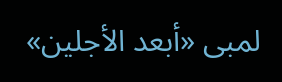لمبی «أبعد الأجلين»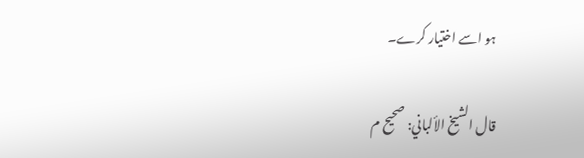ہو اسے اختیار کرے۔

قال الشيخ الألباني: صحيح م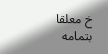خ معلقا بتمامه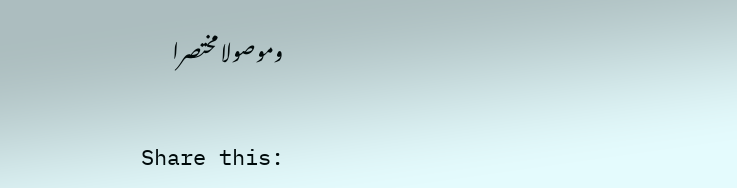وموصولا مختصرا

Share this: